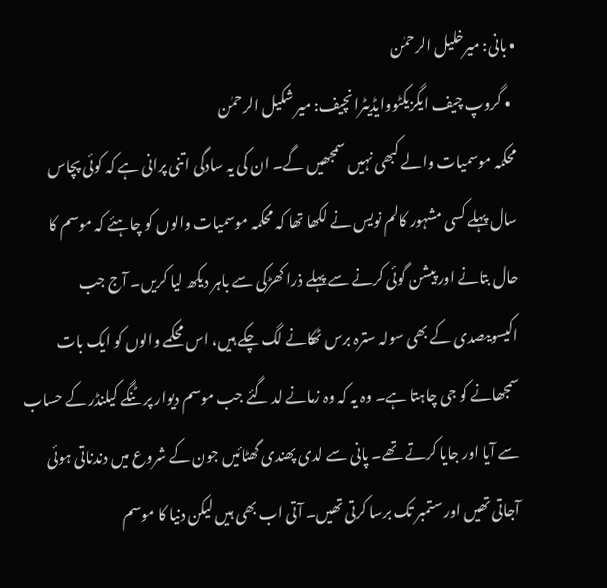• بانی: میرخلیل الرحمٰن
  • گروپ چیف ایگزیکٹووایڈیٹرانچیف: میر شکیل الرحمٰن
محکمہ موسمیات والے کبھی نہیں سمجھیں گے۔ ان کی یہ سادگی اتنی پرانی ہے کہ کوئی پچاس سال پہلے کسی مشہور کالم نویس نے لکھا تھا کہ محکمہ موسمیات والوں کو چاہئے کہ موسم کا حال بتانے اور پیشن گوئی کرنے سے پہلے ذرا کھڑکی سے باہر دیکھ لیا کریں۔ آج جب اکیسویںصدی کے بھی سولہ سترہ برس ٹھکانے لگ چکے ہیں، اس محکمے والوں کو ایک بات سمجھانے کو جی چاہتا ہے۔ وہ یہ کہ وہ زمانے لد گئے جب موسم دیوار پر ٹنگے کیلنڈر کے حساب سے آیا اور جایا کرتے تھے۔ پانی سے لدی پھندی گھٹائیں جون کے شروع میں دندناتی ہوئی آجاتی تھیں اور ستمبر تک برسا کرتی تھیں۔ آتی اب بھی ہیں لیکن دنیا کا موسم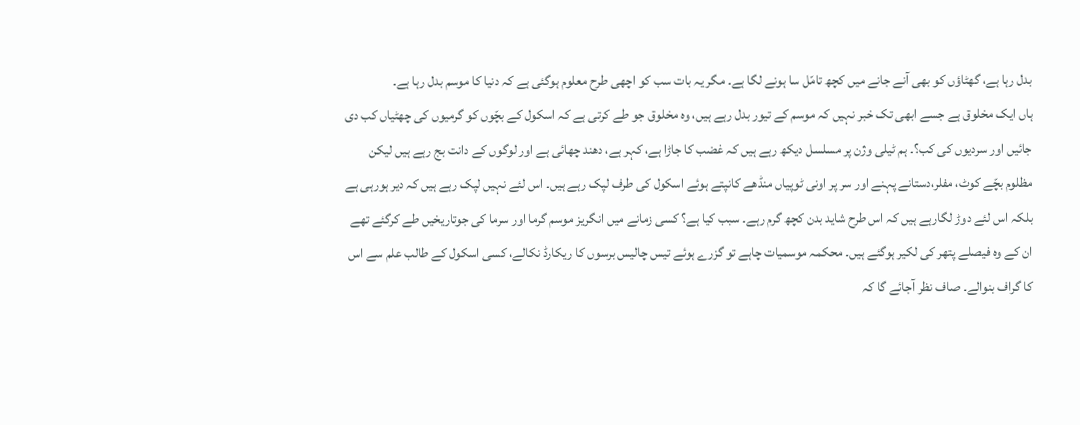بدل رہا ہے، گھٹاؤں کو بھی آنے جانے میں کچھ تامّل سا ہونے لگا ہے۔ مگر یہ بات سب کو اچھی طرح معلوم ہوگئی ہے کہ دنیا کا موسم بدل رہا ہے۔
ہاں ایک مخلوق ہے جسے ابھی تک خبر نہیں کہ موسم کے تیور بدل رہے ہیں، وہ مخلوق جو طے کرتی ہے کہ اسکول کے بچّوں کو گرمیوں کی چھٹیاں کب دی جائیں اور سردیوں کی کب؟۔ ہم ٹیلی وژن پر مسلسل دیکھ رہے ہیں کہ غضب کا جاڑا ہے، کہر ہے، دھند چھائی ہے اور لوگوں کے دانت بج رہے ہیں لیکن مظلوم بچّے کوٹ، مفلر،دستانے پہنے اور سر پر اونی ٹوپیاں منڈھے کانپتے ہوئے اسکول کی طرف لپک رہے ہیں۔ اس لئے نہیں لپک رہے ہیں کہ دیر ہورہی ہے بلکہ اس لئے دوڑ لگارہے ہیں کہ اس طرح شاید بدن کچھ گرم رہے۔ سبب کیا ہے؟ کسی زمانے میں انگریز موسم گرما اور سرما کی جوتاریخیں طے کرگئے تھے ان کے وہ فیصلے پتھر کی لکیر ہوگئے ہیں۔ محکمہ موسمیات چاہے تو گزرے ہوئے تیس چالیس برسوں کا ریکارڈ نکالے، کسی اسکول کے طالب علم سے اس کا گراف بنوالے۔ صاف نظر آجائے گا کہ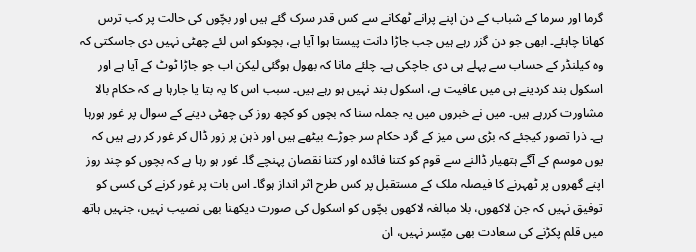گرما اور سرما کے شباب کے دن اپنے پرانے ٹھکانے سے کس قدر سرک گئے ہیں اور بچّوں کی حالت پر کب ترس کھانا چاہئے۔ ابھی جو دن گزر رہے ہیں جب جاڑا دانت پیستا ہوا آیا ہے، بچوںکو اس لئے چھٹی نہیں دی جاسکتی کہ وہ کیلنڈر کے حساب سے پہلے ہی دی جاچکی ہے۔ چلئے مانا کہ بھول ہوگئی لیکن اب جو جاڑا ٹوٹ کے آیا ہے اور اسکول بند کردینے ہی میں عافیت ہے، اسکول بند نہیں ہو رہے ہیں۔ سبب اس کا یہ بتا یا جارہا ہے کہ حکام بالا مشاورت کررہے ہیں۔ میں نے خبروں میں یہ جملہ سنا کہ بچوں کو کچھ روز کی چھٹی دینے کے سوال پر غور ہورہا ہے۔ ذرا تصور کیجئے کہ بڑی سی میز کے گرد حکام سر جوڑے بیٹھے ہیں اور ذہن پر زور ڈال کر غور کر رہے ہیں کہ یوں موسم کے آگے ہتھیار ڈالنے سے قوم کو کتنا فائدہ اور کتنا نقصان پہنچے گا۔ غور ہو رہا ہے کہ بچوں کو چند روز اپنے گھروں پر ٹھہرنے کا فیصلہ ملک کے مستقبل پر کس طرح اثر انداز ہوگا۔ اس بات پر غور کرنے کی کسی کو توفیق نہیں کہ جن لاکھوں، بلا مبالغہ لاکھوں بچّوں کو اسکول کی صورت دیکھنا بھی نصیب نہیں، جنہیں ہاتھ میں قلم پکڑنے کی سعادت بھی میّسر نہیں، ان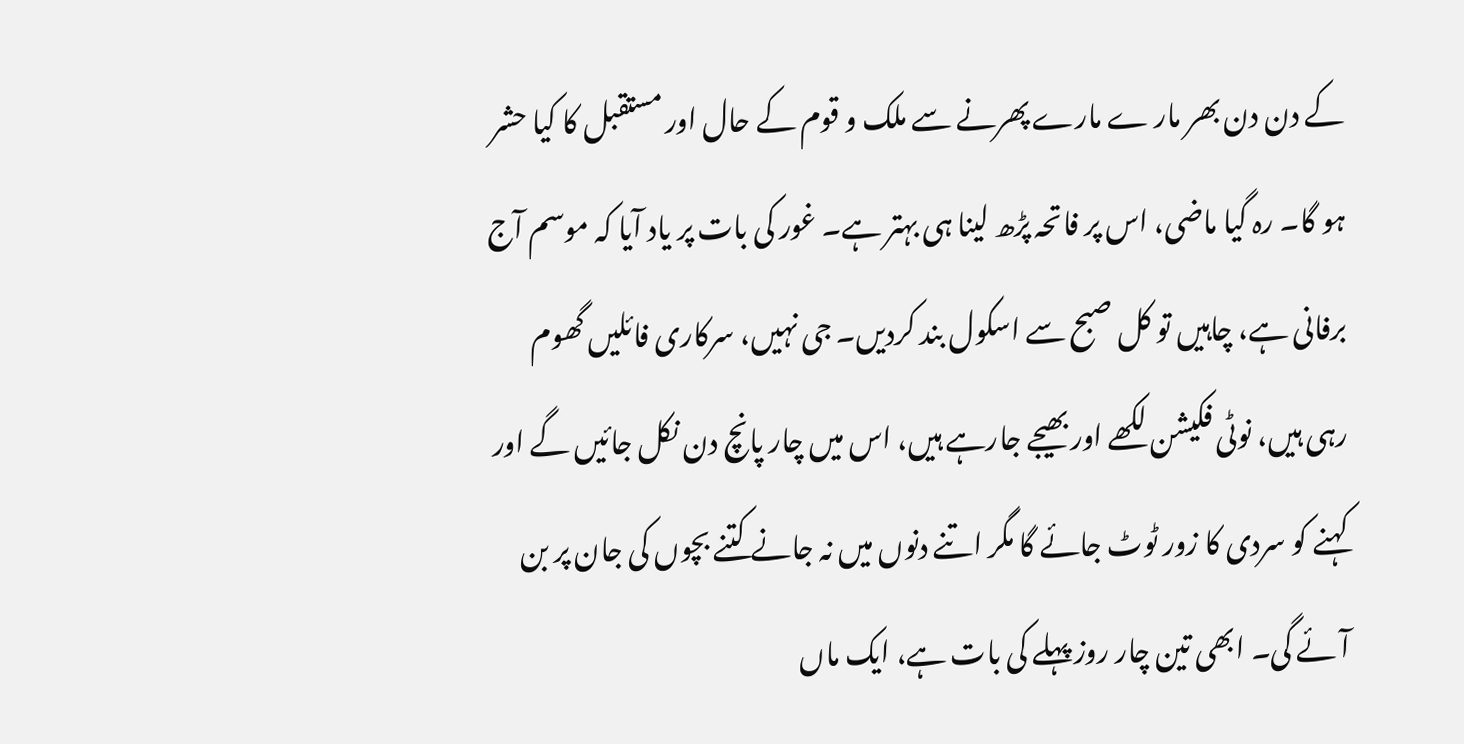کے دن دن بھر مار ے مارے پھرنے سے ملک و قوم کے حال اور مستقبل کا کیا حشر ہو گا۔ رہ گیا ماضی، اس پر فاتحہ پڑھ لینا ہی بہتر ہے۔ غور کی بات پر یاد آیا کہ موسم آج برفانی ہے، چاہیں تو کل صبح سے اسکول بند کردیں۔ جی نہیں، سرکاری فائلیں گھوم رہی ہیں، نوٹی فکیشن لکھے اور بھیجے جارہے ہیں، اس میں چار پانچ دن نکل جائیں گے اور کہنے کو سردی کا زور ٹوٹ جائے گا مگر اتنے دنوں میں نہ جانے کتنے بچوں کی جان پر بن آئے گی۔ ابھی تین چار روز پہلے کی بات ہے، ایک ماں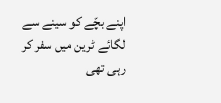اپنے بچّے کو سینے سے لگائے ٹرین میں سفر کر رہی تھی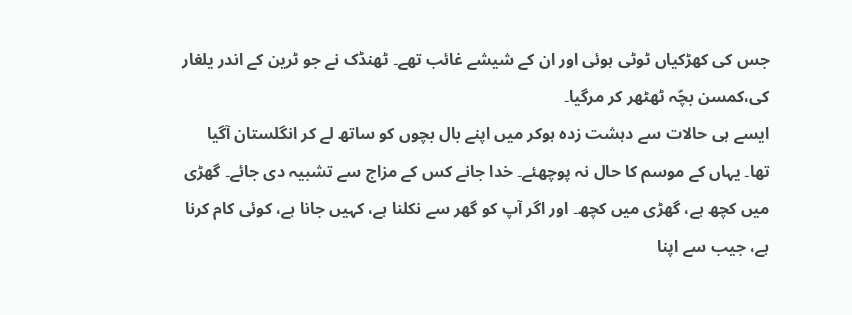جس کی کھڑکیاں ٹوٹی ہوئی اور ان کے شیشے غائب تھے۔ ٹھنڈک نے جو ٹرین کے اندر یلغار کی،کمسن بچّہ ٹھٹھر کر مرگیا۔
ایسے ہی حالات سے دہشت زدہ ہوکر میں اپنے بال بچوں کو ساتھ لے کر انگلستان آگیا تھا۔ یہاں کے موسم کا حال نہ پوچھئے۔ خدا جانے کس کے مزاج سے تشبیہ دی جائے۔ گھڑی میں کچھ ہے، گھڑی میں کچھ۔ اور اگر آپ کو گھر سے نکلنا ہے، کہیں جانا ہے، کوئی کام کرنا ہے، جیب سے اپنا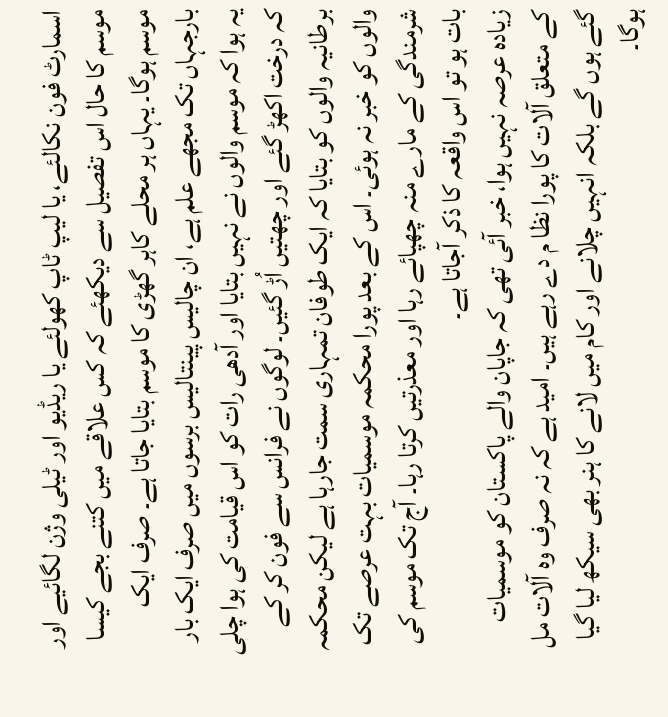اسمارٹ فون نکالئے، یا لیپ ٹاپ کھولئے یا ریڈیو اور ٹیلی وژن لگائیے اور موسم کا حال اس تفصیل سے دیکھئے کہ کس علاقے میں کتنے بجے کیسا موسم ہوگا۔ یہاں ہر محلے کاہر گھڑی کا موسم بتایا جاتا ہے۔ صرف ایک بارجہاں تک مجھے علم ہے، ان چالیس پینتالیس برسوں میں صرف ایک بار یہ ہوا کہ موسم والوں نے نہیں بتایا اور آدھی رات کو اس قیامت کی ہوا چلی کہ درخت اکھڑ گئے اور چھتیں اُڑ گئیں۔ لوگوں نے فرانس سے فون کر کے برطانیہ والوں کو بتایا کہ ایک طوفان تمہاری سمت جارہا ہے لیکن محکمہ والوں کو خبر نہ ہوئی۔ اس کے بعد پورا محکمہ موسمیات بہت عرصے تک شرمندگی کے مارے منہ چھپائے رہا اور معذرتیں کرتا رہا۔ آج تک موسم کی بات ہو تو اس واقعہ کا ذکر آجاتا ہے۔
زیادہ عرصہ نہیں ہوا، خبر آئی تھی کہ جاپان والے پاکستان کو موسمیات کے متعلق آلات کا پورا نظا م دے رہے ہیں۔ امید ہے کہ نہ صرف وہ آلات مل گئے ہوں گے بلکہ انہیں چلانے اور کام میں لانے کا ہنر بھی سیکھ لیا گیا ہوگا۔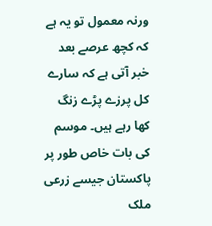ورنہ معمول تو یہ ہے کہ کچھ عرصے بعد خبر آتی ہے کہ سارے کل پرزے پڑے زنگ کھا رہے ہیں۔ موسم کی بات خاص طور پر پاکستان جیسے زرعی ملک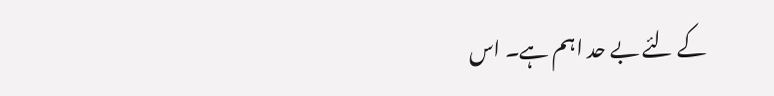کے لئے بے حد اہم ہے۔ اس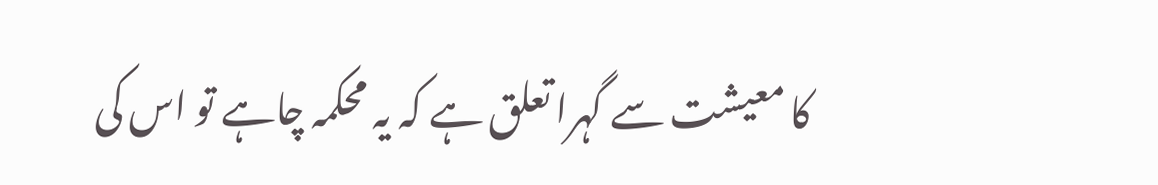کا معیشت سے گہرا تعلق ہے کہ یہ محکمہ چاہے تو اس کی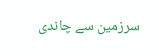سرزمین سے چاندی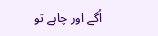اُگے اور چاہے تو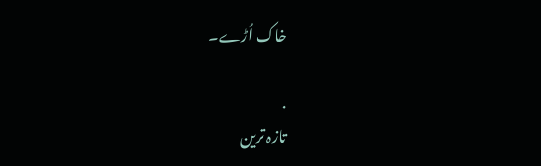خاک اُڑے۔

.
تازہ ترین